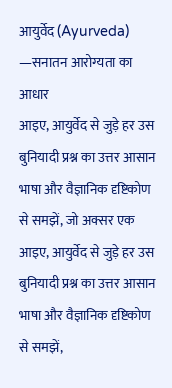आयुर्वेद (Ayurveda) —सनातन आरोग्यता का आधार
आइए, आयुर्वेद से जुड़े हर उस बुनियादी प्रश्न का उत्तर आसान भाषा और वैज्ञानिक दृष्टिकोण से समझें, जो अक्सर एक
आइए, आयुर्वेद से जुड़े हर उस बुनियादी प्रश्न का उत्तर आसान भाषा और वैज्ञानिक दृष्टिकोण से समझें,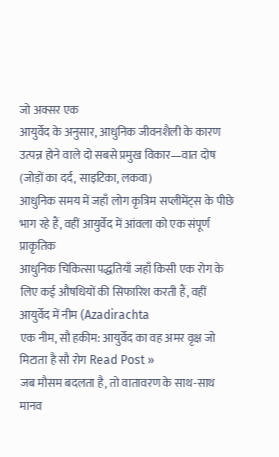जो अक्सर एक
आयुर्वेद के अनुसार, आधुनिक जीवनशैली के कारण उत्पन्न होने वाले दो सबसे प्रमुख विकार—वात दोष (जोड़ों का दर्द, साइटिका, लकवा)
आधुनिक समय में जहाँ लोग कृत्रिम सप्लीमेंट्स के पीछे भाग रहे हैं, वहीं आयुर्वेद में आंवला को एक संपूर्ण प्राकृतिक
आधुनिक चिकित्सा पद्धतियाँ जहाँ किसी एक रोग के लिए कई औषधियों की सिफारिश करती हैं, वहीं आयुर्वेद में नीम (Azadirachta
एक नीम, सौ हकीम: आयुर्वेद का वह अमर वृक्ष जो मिटाता है सौ रोग Read Post »
जब मौसम बदलता है, तो वातावरण के साथ-साथ मानव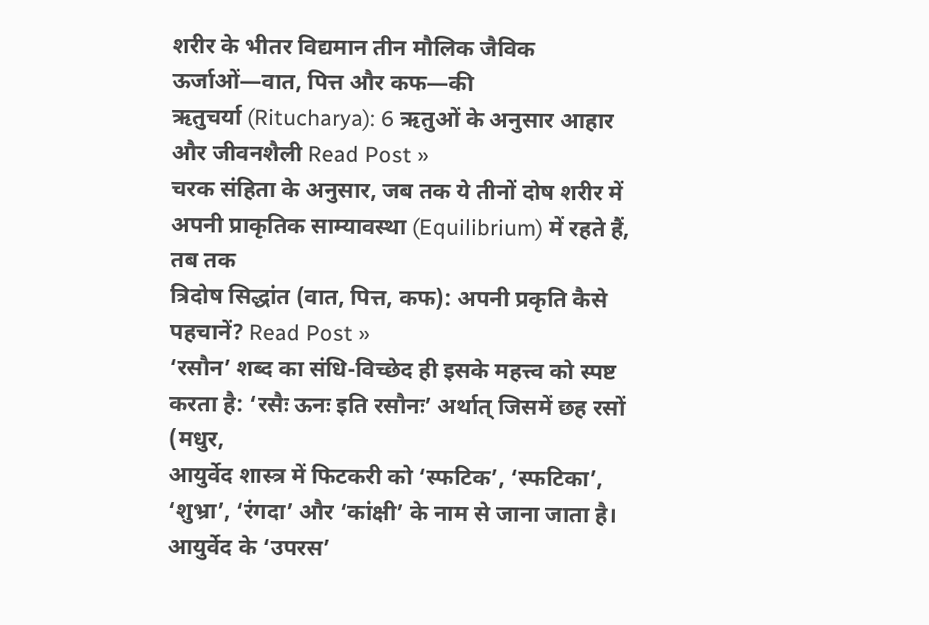शरीर के भीतर विद्यमान तीन मौलिक जैविक ऊर्जाओं—वात, पित्त और कफ—की
ऋतुचर्या (Ritucharya): 6 ऋतुओं के अनुसार आहार और जीवनशैली Read Post »
चरक संहिता के अनुसार, जब तक ये तीनों दोष शरीर में अपनी प्राकृतिक साम्यावस्था (Equilibrium) में रहते हैं, तब तक
त्रिदोष सिद्धांत (वात, पित्त, कफ): अपनी प्रकृति कैसे पहचानें? Read Post »
‘रसौन’ शब्द का संधि-विच्छेद ही इसके महत्त्व को स्पष्ट करता है: ‘रसैः ऊनः इति रसौनः’ अर्थात् जिसमें छह रसों (मधुर,
आयुर्वेद शास्त्र में फिटकरी को ‘स्फटिक’, ‘स्फटिका’, ‘शुभ्रा’, ‘रंगदा’ और ‘कांक्षी’ के नाम से जाना जाता है। आयुर्वेद के ‘उपरस’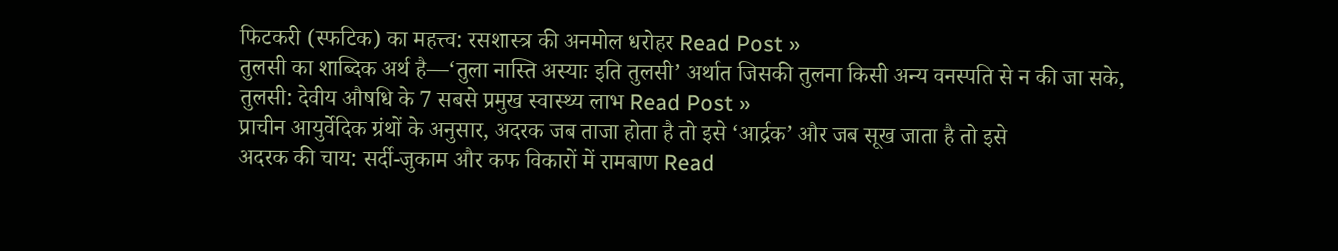फिटकरी (स्फटिक) का महत्त्व: रसशास्त्र की अनमोल धरोहर Read Post »
तुलसी का शाब्दिक अर्थ है—‘तुला नास्ति अस्याः इति तुलसी’ अर्थात जिसकी तुलना किसी अन्य वनस्पति से न की जा सके,
तुलसी: देवीय औषधि के 7 सबसे प्रमुख स्वास्थ्य लाभ Read Post »
प्राचीन आयुर्वेदिक ग्रंथों के अनुसार, अदरक जब ताजा होता है तो इसे ‘आर्द्रक’ और जब सूख जाता है तो इसे
अदरक की चाय: सर्दी-जुकाम और कफ विकारों में रामबाण Read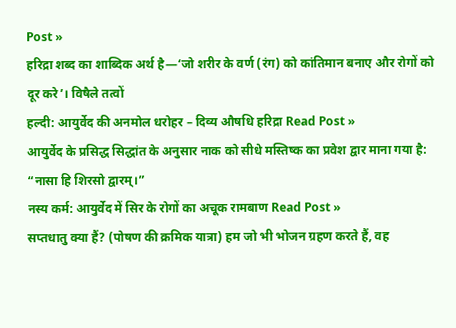Post »
हरिद्रा शब्द का शाब्दिक अर्थ है—‘जो शरीर के वर्ण (रंग) को कांतिमान बनाए और रोगों को दूर करे’। विषैले तत्वों
हल्दी: आयुर्वेद की अनमोल धरोहर – दिव्य औषधि हरिद्रा Read Post »
आयुर्वेद के प्रसिद्ध सिद्धांत के अनुसार नाक को सीधे मस्तिष्क का प्रवेश द्वार माना गया है: “नासा हि शिरसो द्वारम्।”
नस्य कर्म: आयुर्वेद में सिर के रोगों का अचूक रामबाण Read Post »
सप्तधातु क्या हैं? (पोषण की क्रमिक यात्रा) हम जो भी भोजन ग्रहण करते हैं, वह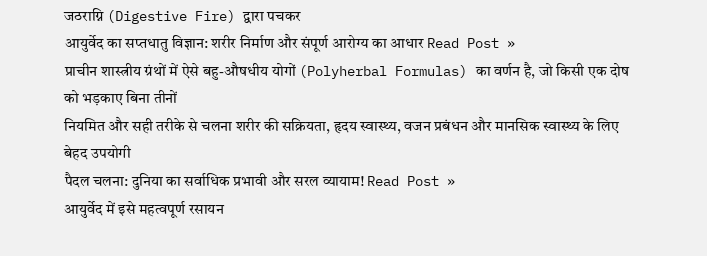जठराग्नि (Digestive Fire) द्वारा पचकर
आयुर्वेद का सप्तधातु विज्ञान: शरीर निर्माण और संपूर्ण आरोग्य का आधार Read Post »
प्राचीन शास्त्रीय ग्रंथों में ऐसे बहु-औषधीय योगों (Polyherbal Formulas) का वर्णन है, जो किसी एक दोष को भड़काए बिना तीनों
नियमित और सही तरीके से चलना शरीर की सक्रियता, हृदय स्वास्थ्य, वजन प्रबंधन और मानसिक स्वास्थ्य के लिए बेहद उपयोगी
पैदल चलना: दुनिया का सर्वाधिक प्रभावी और सरल व्यायाम! Read Post »
आयुर्वेद में इसे महत्वपूर्ण रसायन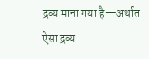द्रव्य माना गया है—अर्थात ऐसा द्रव्य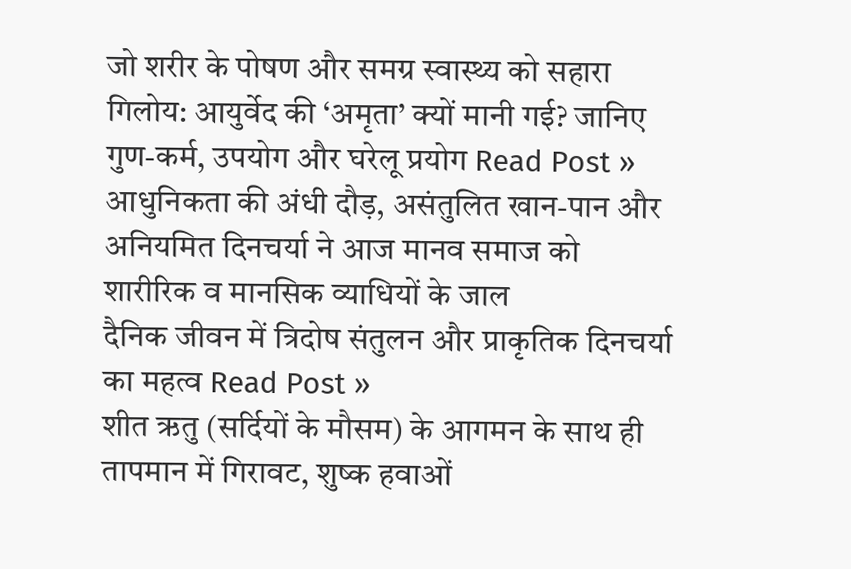जो शरीर के पोषण और समग्र स्वास्थ्य को सहारा
गिलोय: आयुर्वेद की ‘अमृता’ क्यों मानी गई? जानिए गुण-कर्म, उपयोग और घरेलू प्रयोग Read Post »
आधुनिकता की अंधी दौड़, असंतुलित खान-पान और अनियमित दिनचर्या ने आज मानव समाज को शारीरिक व मानसिक व्याधियों के जाल
दैनिक जीवन में त्रिदोष संतुलन और प्राकृतिक दिनचर्या का महत्व Read Post »
शीत ऋतु (सर्दियों के मौसम) के आगमन के साथ ही तापमान में गिरावट, शुष्क हवाओं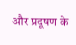और प्रदूषण के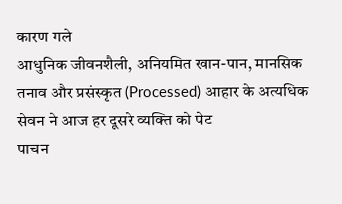कारण गले
आधुनिक जीवनशैली, अनियमित खान-पान, मानसिक तनाव और प्रसंस्कृत (Processed) आहार के अत्यधिक सेवन ने आज हर दूसरे व्यक्ति को पेट
पाचन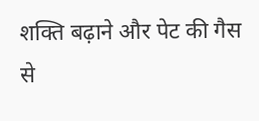शक्ति बढ़ाने और पेट की गैस से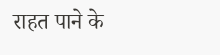राहत पाने के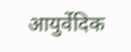आयुर्वेदिक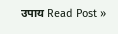उपाय Read Post »